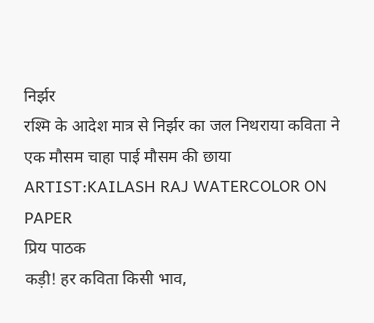निर्झर
रश्मि के आदेश मात्र से निर्झर का जल निथराया कविता ने एक मौसम चाहा पाई मौसम की छाया
ARTIST:KAILASH RAJ WATERCOLOR ON PAPER
प्रिय पाठक
कड़ी! हर कविता किसी भाव,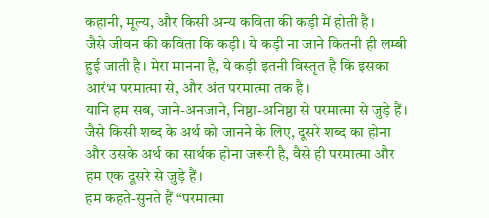कहानी, मूल्य, और किसी अन्य कविता की कड़ी में होती है।
जैसे जीवन की कविता कि कड़ी। ये कड़ी ना जाने कितनी ही लम्बी हुई जाती है। मेरा मानना है, ये कड़ी इतनी विस्तृत है कि इसका आरंभ परमात्मा से, और अंत परमात्मा तक है।
यानि हम सब, जाने-अनजाने, निष्ठा-अनिष्ठा से परमात्मा से जुड़े हैं। जैसे किसी शब्द के अर्थ को जानने के लिए, दूसरे शब्द का होना और उसके अर्थ का सार्थक होना जरूरी है, वैसे ही परमात्मा और हम एक दूसरे से जुड़े हैं।
हम कहते-सुनते हैं “परमात्मा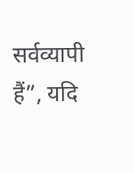सर्वव्यापी हैं”, यदि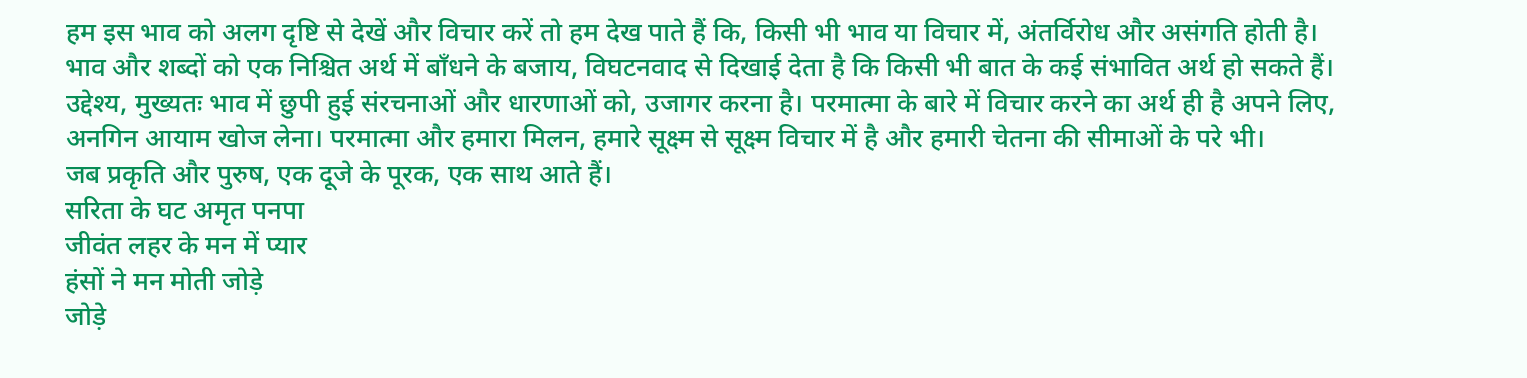हम इस भाव को अलग दृष्टि से देखें और विचार करें तो हम देख पाते हैं कि, किसी भी भाव या विचार में, अंतर्विरोध और असंगति होती है। भाव और शब्दों को एक निश्चित अर्थ में बाँधने के बजाय, विघटनवाद से दिखाई देता है कि किसी भी बात के कई संभावित अर्थ हो सकते हैं। उद्देश्य, मुख्यतः भाव में छुपी हुई संरचनाओं और धारणाओं को, उजागर करना है। परमात्मा के बारे में विचार करने का अर्थ ही है अपने लिए, अनगिन आयाम खोज लेना। परमात्मा और हमारा मिलन, हमारे सूक्ष्म से सूक्ष्म विचार में है और हमारी चेतना की सीमाओं के परे भी।
जब प्रकृति और पुरुष, एक दूजे के पूरक, एक साथ आते हैं।
सरिता के घट अमृत पनपा
जीवंत लहर के मन में प्यार
हंसों ने मन मोती जोड़े
जोड़े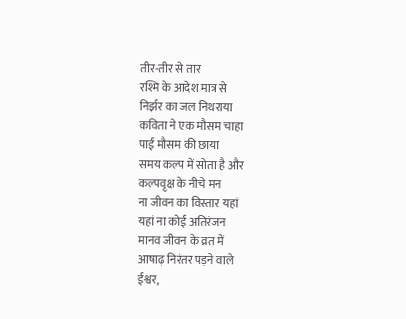तीर-तीर से तार
रश्मि के आदेश मात्र से
निर्झर का जल निथराया
कविता ने एक मौसम चाहा
पाई मौसम की छाया
समय कल्प में सोता है और
कल्पवृक्ष के नीचे मन
ना जीवन का विस्तार यहां
यहां ना कोई अतिरंजन
मानव जीवन के व्रत में
आषाढ़ निरंतर पड़ने वाले
ईश्वर,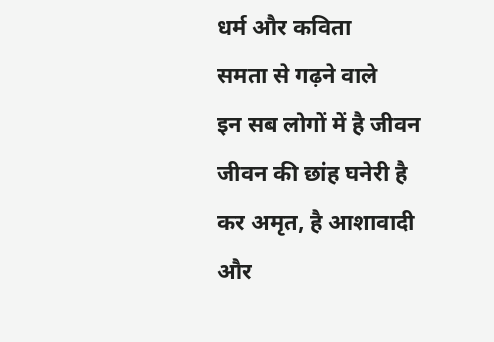धर्म और कविता
समता से गढ़ने वाले
इन सब लोगों में है जीवन
जीवन की छांह घनेरी है
कर अमृत, है आशावादी
और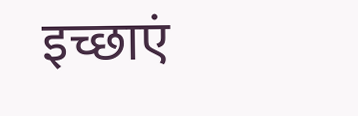इच्छाएं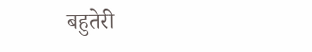बहुतेरी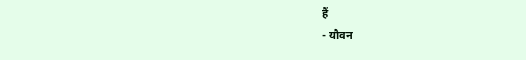हैं
- यौवन